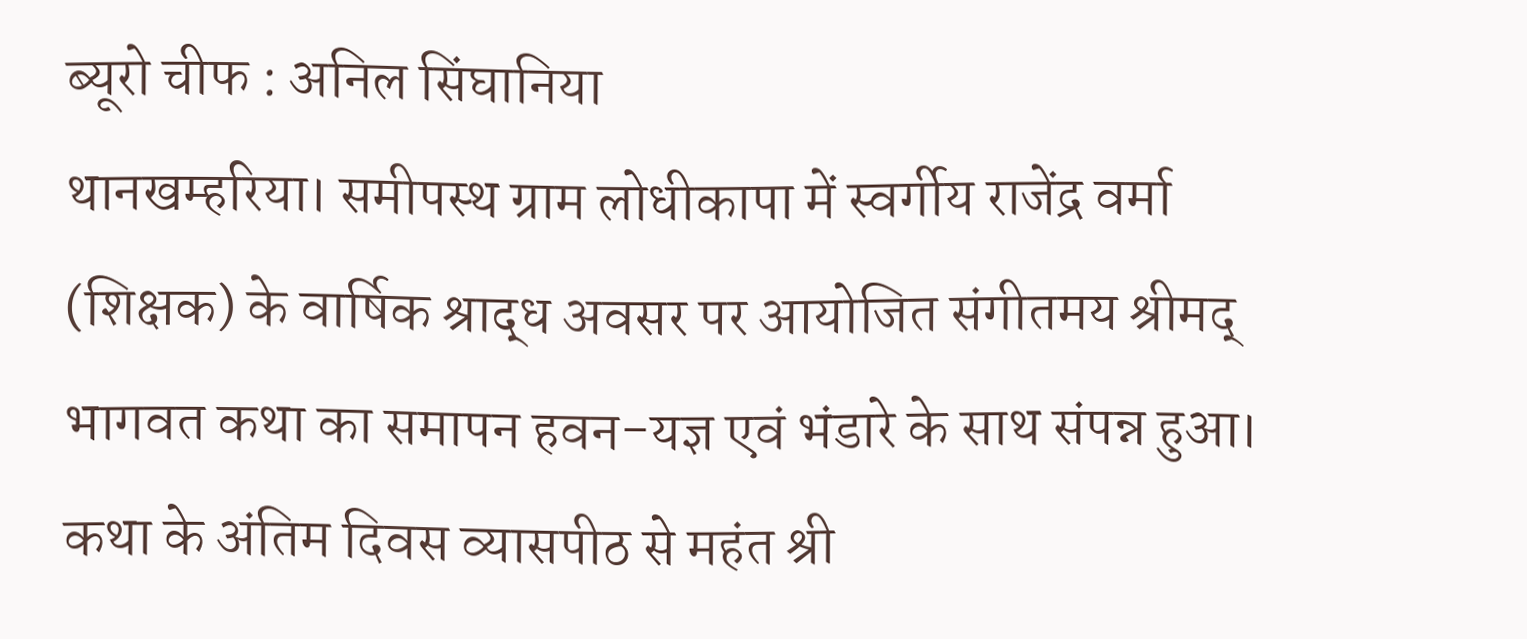ब्यूरो चीफ : अनिल सिंघानिया
थानखम्हरिया। समीपस्थ ग्राम लोधीकापा में स्वर्गीय राजेंद्र वर्मा (शिक्षक) के वार्षिक श्राद्ध अवसर पर आयोजित संगीतमय श्रीमद् भागवत कथा का समापन हवन-यज्ञ एवं भंडारे के साथ संपन्न हुआ। कथा के अंतिम दिवस व्यासपीठ से महंत श्री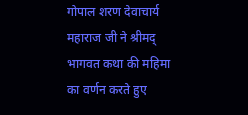गोपाल शरण देवाचार्य महाराज जी ने श्रीमद् भागवत कथा की महिमा का वर्णन करते हुए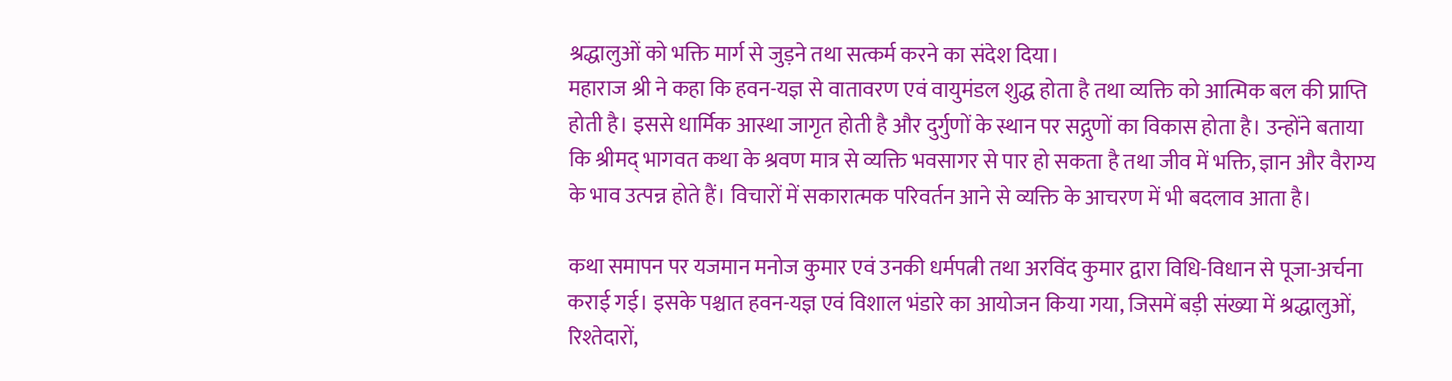श्रद्धालुओं को भक्ति मार्ग से जुड़ने तथा सत्कर्म करने का संदेश दिया।
महाराज श्री ने कहा कि हवन-यज्ञ से वातावरण एवं वायुमंडल शुद्ध होता है तथा व्यक्ति को आत्मिक बल की प्राप्ति होती है। इससे धार्मिक आस्था जागृत होती है और दुर्गुणों के स्थान पर सद्गुणों का विकास होता है। उन्होंने बताया कि श्रीमद् भागवत कथा के श्रवण मात्र से व्यक्ति भवसागर से पार हो सकता है तथा जीव में भक्ति, ज्ञान और वैराग्य के भाव उत्पन्न होते हैं। विचारों में सकारात्मक परिवर्तन आने से व्यक्ति के आचरण में भी बदलाव आता है।

कथा समापन पर यजमान मनोज कुमार एवं उनकी धर्मपत्नी तथा अरविंद कुमार द्वारा विधि-विधान से पूजा-अर्चना कराई गई। इसके पश्चात हवन-यज्ञ एवं विशाल भंडारे का आयोजन किया गया, जिसमें बड़ी संख्या में श्रद्धालुओं, रिश्तेदारों,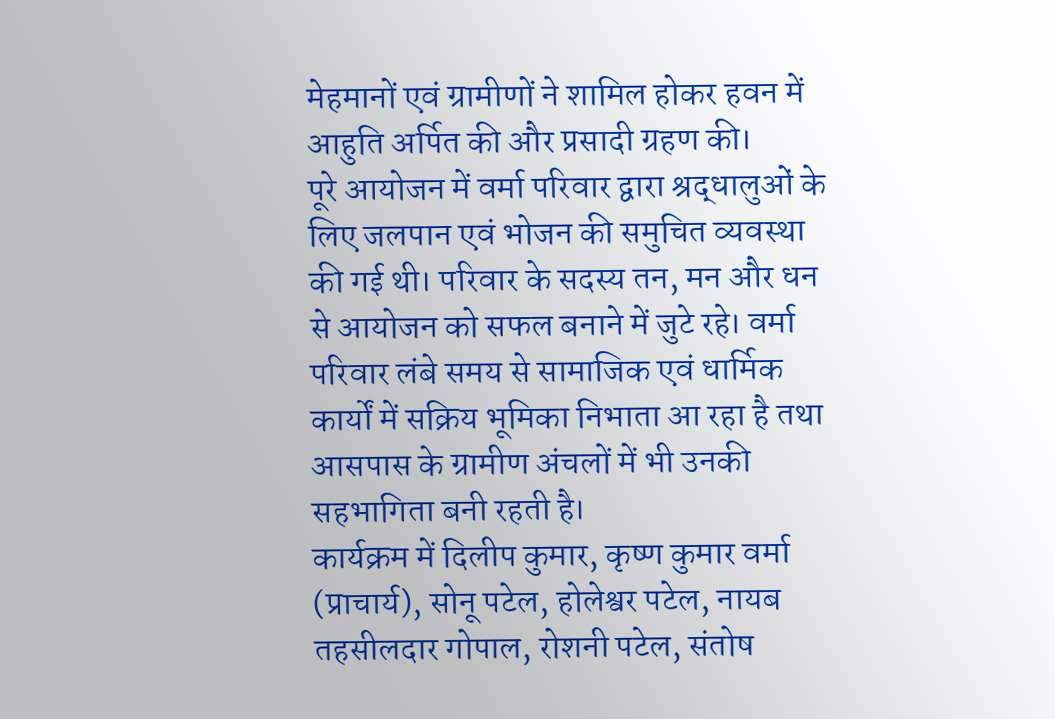मेहमानों एवं ग्रामीणों ने शामिल होकर हवन में आहुति अर्पित की और प्रसादी ग्रहण की।
पूरे आयोजन में वर्मा परिवार द्वारा श्रद्धालुओं के लिए जलपान एवं भोजन की समुचित व्यवस्था की गई थी। परिवार के सदस्य तन, मन और धन से आयोजन को सफल बनाने में जुटे रहे। वर्मा परिवार लंबे समय से सामाजिक एवं धार्मिक कार्यों में सक्रिय भूमिका निभाता आ रहा है तथा आसपास के ग्रामीण अंचलों में भी उनकी सहभागिता बनी रहती है।
कार्यक्रम में दिलीप कुमार, कृष्ण कुमार वर्मा (प्राचार्य), सोनू पटेल, होलेश्वर पटेल, नायब तहसीलदार गोपाल, रोशनी पटेल, संतोष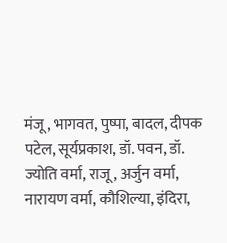मंजू, भागवत, पुष्पा, बादल, दीपक पटेल, सूर्यप्रकाश, डॉ. पवन, डॉ. ज्योति वर्मा, राजू, अर्जुन वर्मा, नारायण वर्मा, कौशिल्या, इंदिरा,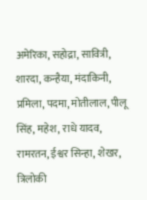अमेरिका, सहोद्रा, सावित्री, शारदा, कन्हैया, मंदाकिनी, प्रमिला, पदमा, मोतीलाल, पीलू सिंह, महेश, राधे यादव, रामरतन, ईश्वर सिन्हा, शेखर, त्रिलोकी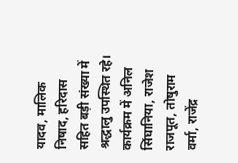यादव, मालिक निषाद, हरिदास सहित बड़ी संख्या में श्रद्धालु उपस्थित रहे।
कार्यक्रम में अनिल सिंघानिया, राजेश राजपूत, तोषुराम वर्मा, राजेंद्र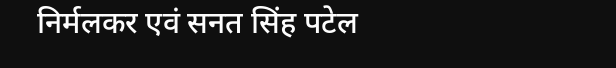निर्मलकर एवं सनत सिंह पटेल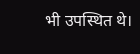भी उपस्थित थे।